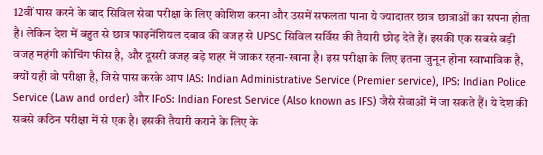12वीं पास करने के बाद सिविल सेवा परीक्षा के लिए कोशिश करना और उसमें सफलता पाना ये ज्यादातर छात्र छात्राओं का सपना होता है। लेकिन देश में बहुत से छात्र फाइनेंशियल दबाव की वजह से UPSC सिविल सर्विस की तैयारी छोड़ देते हैं। इसकी एक सबसे बड़ी वजह महंगी कोचिंग फीस है, और दूसरी वजह बड़े शहर में जाकर रहना-खाना है। इस परीक्षा के लिए इतना जुनून होना स्वाभाविक है, क्यों यही वो परीक्षा है, जिसे पास करके आप IAS: Indian Administrative Service (Premier service), IPS: Indian Police Service (Law and order) और IFoS: Indian Forest Service (Also known as IFS) जैसे सेवाओं में जा सकते हैं। ये देश की सबसे कठिन परीक्षा में से एक है। इसकी तैयारी कराने के लिए के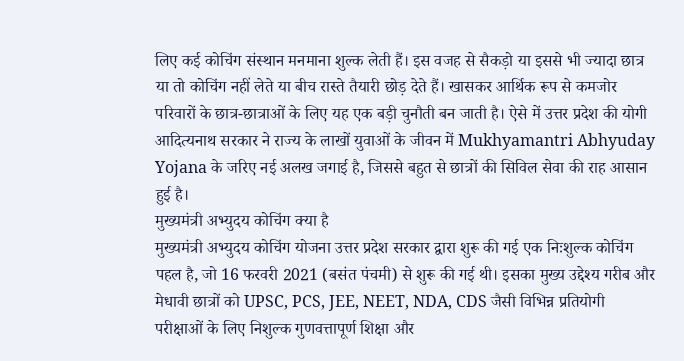लिए कई कोचिंग संस्थान मनमाना शुल्क लेती हैं। इस वजह से सैकड़ो या इससे भी ज्यादा छात्र या तो कोचिंग नहीं लेते या बीच रास्ते तैयारी छोड़ देते हैं। खासकर आर्थिक रूप से कमजोर परिवारों के छात्र-छात्राओं के लिए यह एक बड़ी चुनौती बन जाती है। ऐसे में उत्तर प्रदेश की योगी आदित्यनाथ सरकार ने राज्य के लाखों युवाओं के जीवन में Mukhyamantri Abhyuday Yojana के जरिए नई अलख जगाई है, जिससे बहुत से छात्रों की सिविल सेवा की राह आसान हुई है।
मुख्यमंत्री अभ्युदय कोचिंग क्या है
मुख्यमंत्री अभ्युदय कोचिंग योजना उत्तर प्रदेश सरकार द्वारा शुरू की गई एक निःशुल्क कोचिंग पहल है, जो 16 फरवरी 2021 (बसंत पंचमी) से शुरू की गई थी। इसका मुख्य उद्देश्य गरीब और मेधावी छात्रों को UPSC, PCS, JEE, NEET, NDA, CDS जैसी विभिन्न प्रतियोगी परीक्षाओं के लिए निशुल्क गुणवत्तापूर्ण शिक्षा और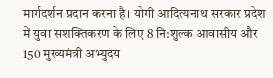मार्गदर्शन प्रदान करना है। योगी आदित्यनाथ सरकार प्रदेश में युवा सशक्तिकरण के लिए 8 नि:शुल्क आवासीय और 150 मुख्यमंत्री अभ्युदय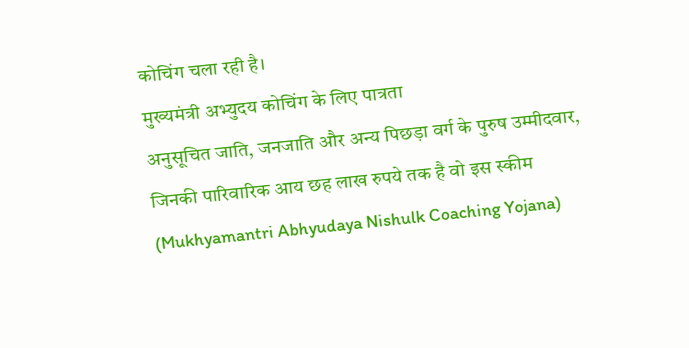कोचिंग चला रही है।
मुख्यमंत्री अभ्युदय कोचिंग के लिए पात्रता
अनुसूचित जाति, जनजाति और अन्य पिछड़ा वर्ग के पुरुष उम्मीदवार, जिनकी पारिवारिक आय छह लाख रुपये तक है वो इस स्कीम (Mukhyamantri Abhyudaya Nishulk Coaching Yojana)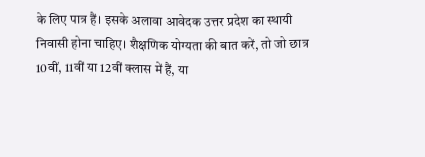के लिए पात्र हैं। इसके अलावा आवेदक उत्तर प्रदेश का स्थायी निवासी होना चाहिए। शैक्षणिक योग्यता की बात करें, तो जो छात्र 10वीं, 11वीं या 12वीं क्लास में हैं, या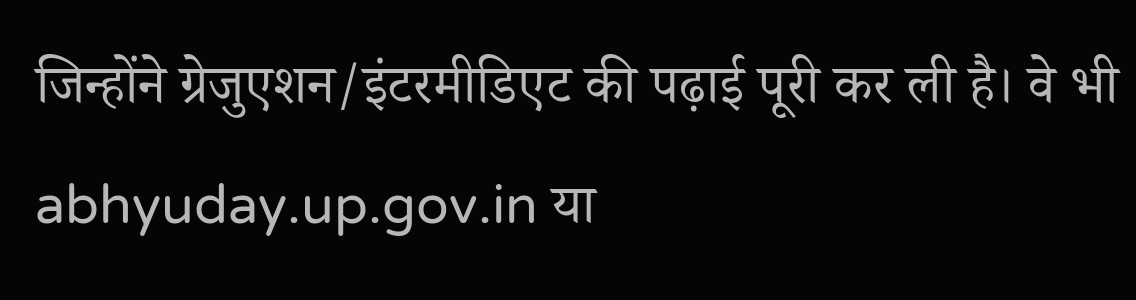जिन्होंने ग्रेजुएशन/इंटरमीडिएट की पढ़ाई पूरी कर ली है। वे भी abhyuday.up.gov.in या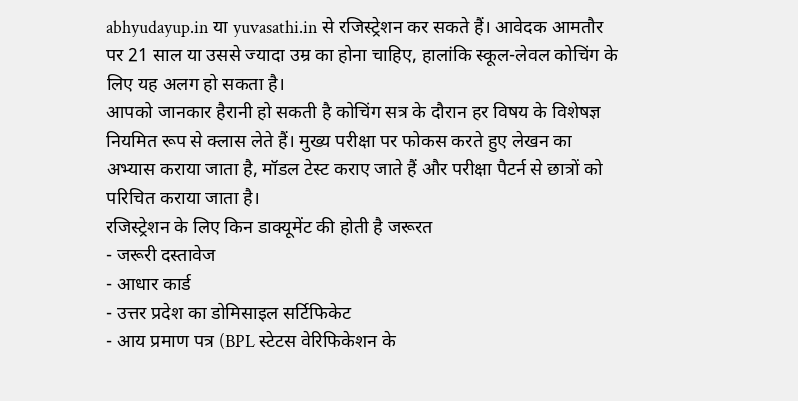abhyudayup.in या yuvasathi.in से रजिस्ट्रेशन कर सकते हैं। आवेदक आमतौर पर 21 साल या उससे ज्यादा उम्र का होना चाहिए, हालांकि स्कूल-लेवल कोचिंग के लिए यह अलग हो सकता है।
आपको जानकार हैरानी हो सकती है कोचिंग सत्र के दौरान हर विषय के विशेषज्ञ नियमित रूप से क्लास लेते हैं। मुख्य परीक्षा पर फोकस करते हुए लेखन का अभ्यास कराया जाता है, मॉडल टेस्ट कराए जाते हैं और परीक्षा पैटर्न से छात्रों को परिचित कराया जाता है।
रजिस्ट्रेशन के लिए किन डाक्यूमेंट की होती है जरूरत
- जरूरी दस्तावेज
- आधार कार्ड
- उत्तर प्रदेश का डोमिसाइल सर्टिफिकेट
- आय प्रमाण पत्र (BPL स्टेटस वेरिफिकेशन के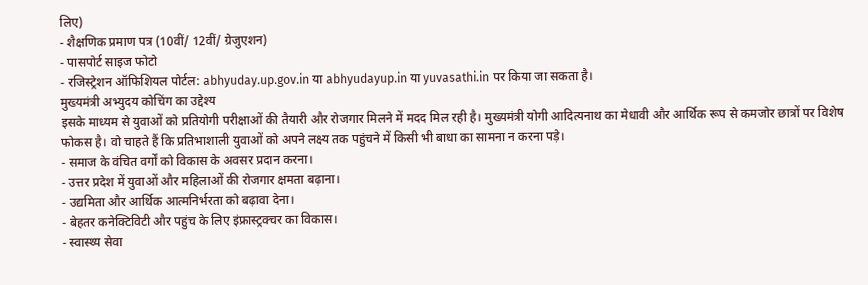लिए)
- शैक्षणिक प्रमाण पत्र (10वीं/ 12वीं/ ग्रेजुएशन)
- पासपोर्ट साइज फोटो
- रजिस्ट्रेशन ऑफिशियल पोर्टल: abhyuday.up.gov.in या abhyudayup.in या yuvasathi.in पर किया जा सकता है।
मुख्यमंत्री अभ्युदय कोचिंग का उद्देश्य
इसके माध्यम से युवाओं को प्रतियोगी परीक्षाओं की तैयारी और रोजगार मिलने में मदद मिल रही है। मुख्यमंत्री योगी आदित्यनाथ का मेधावी और आर्थिक रूप से कमजोर छात्रों पर विशेष फोकस है। वो चाहते हैं कि प्रतिभाशाली युवाओं को अपने लक्ष्य तक पहुंचने में किसी भी बाधा का सामना न करना पड़े।
- समाज के वंचित वर्गों को विकास के अवसर प्रदान करना।
- उत्तर प्रदेश में युवाओं और महिलाओं की रोजगार क्षमता बढ़ाना।
- उद्यमिता और आर्थिक आत्मनिर्भरता को बढ़ावा देना।
- बेहतर कनेक्टिविटी और पहुंच के लिए इंफ्रास्ट्रक्चर का विकास।
- स्वास्थ्य सेवा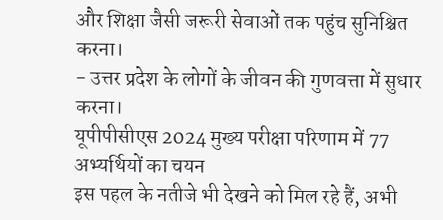और शिक्षा जैसी जरूरी सेवाओं तक पहुंच सुनिश्चित करना।
- उत्तर प्रदेश के लोगों के जीवन की गुणवत्ता में सुधार करना।
यूपीपीसीएस 2024 मुख्य परीक्षा परिणाम में 77 अभ्यर्थियों का चयन
इस पहल के नतीजे भी देखने को मिल रहे हैं, अभी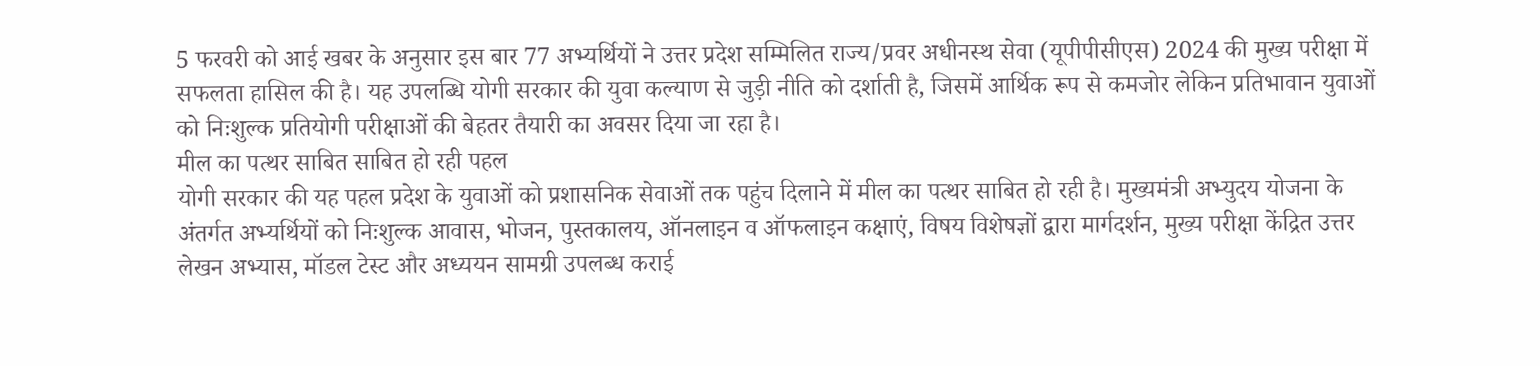5 फरवरी को आई खबर के अनुसार इस बार 77 अभ्यर्थियों ने उत्तर प्रदेश सम्मिलित राज्य/प्रवर अधीनस्थ सेवा (यूपीपीसीएस) 2024 की मुख्य परीक्षा में सफलता हासिल की है। यह उपलब्धि योगी सरकार की युवा कल्याण से जुड़ी नीति को दर्शाती है, जिसमें आर्थिक रूप से कमजोर लेकिन प्रतिभावान युवाओं को निःशुल्क प्रतियोगी परीक्षाओं की बेहतर तैयारी का अवसर दिया जा रहा है।
मील का पत्थर साबित साबित हो रही पहल
योगी सरकार की यह पहल प्रदेश के युवाओं को प्रशासनिक सेवाओं तक पहुंच दिलाने में मील का पत्थर साबित हो रही है। मुख्यमंत्री अभ्युदय योजना के अंतर्गत अभ्यर्थियों को निःशुल्क आवास, भोजन, पुस्तकालय, ऑनलाइन व ऑफलाइन कक्षाएं, विषय विशेषज्ञों द्वारा मार्गदर्शन, मुख्य परीक्षा केंद्रित उत्तर लेखन अभ्यास, मॉडल टेस्ट और अध्ययन सामग्री उपलब्ध कराई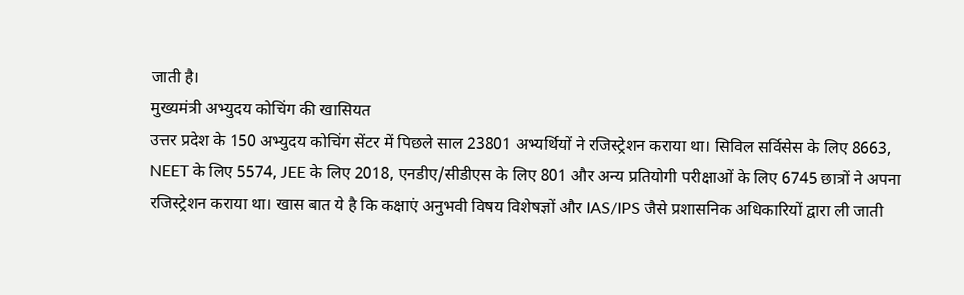जाती है।
मुख्यमंत्री अभ्युदय कोचिंग की खासियत
उत्तर प्रदेश के 150 अभ्युदय कोचिंग सेंटर में पिछले साल 23801 अभ्यर्थियों ने रजिस्ट्रेशन कराया था। सिविल सर्विसेस के लिए 8663, NEET के लिए 5574, JEE के लिए 2018, एनडीए/सीडीएस के लिए 801 और अन्य प्रतियोगी परीक्षाओं के लिए 6745 छात्रों ने अपना रजिस्ट्रेशन कराया था। खास बात ये है कि कक्षाएं अनुभवी विषय विशेषज्ञों और IAS/IPS जैसे प्रशासनिक अधिकारियों द्वारा ली जाती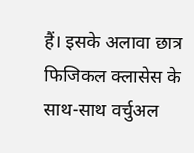हैं। इसके अलावा छात्र फिजिकल क्लासेस के साथ-साथ वर्चुअल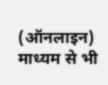(ऑनलाइन) माध्यम से भी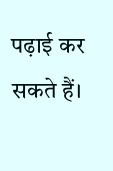पढ़ाई कर सकते हैं।